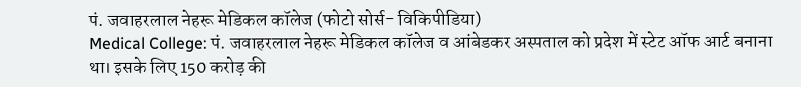पं. जवाहरलाल नेहरू मेडिकल कॉलेज (फोटो सोर्स- विकिपीडिया)
Medical College: पं. जवाहरलाल नेहरू मेडिकल कॉलेज व आंबेडकर अस्पताल को प्रदेश में स्टेट ऑफ आर्ट बनाना था। इसके लिए 150 करोड़ की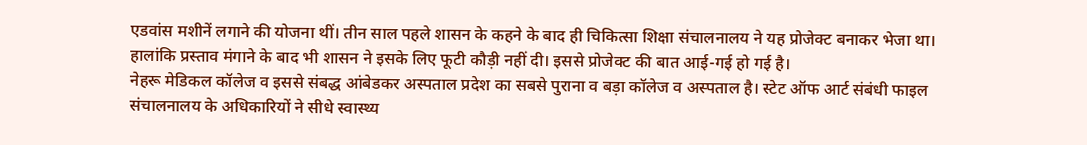एडवांस मशीनें लगाने की योजना थीं। तीन साल पहले शासन के कहने के बाद ही चिकित्सा शिक्षा संचालनालय ने यह प्रोजेक्ट बनाकर भेजा था। हालांकि प्रस्ताव मंगाने के बाद भी शासन ने इसके लिए फूटी कौड़ी नहीं दी। इससे प्रोजेक्ट की बात आई-गई हो गई है।
नेहरू मेडिकल कॉलेज व इससे संबद्ध आंबेडकर अस्पताल प्रदेश का सबसे पुराना व बड़ा कॉलेज व अस्पताल है। स्टेट ऑफ आर्ट संबंधी फाइल संचालनालय के अधिकारियों ने सीधे स्वास्थ्य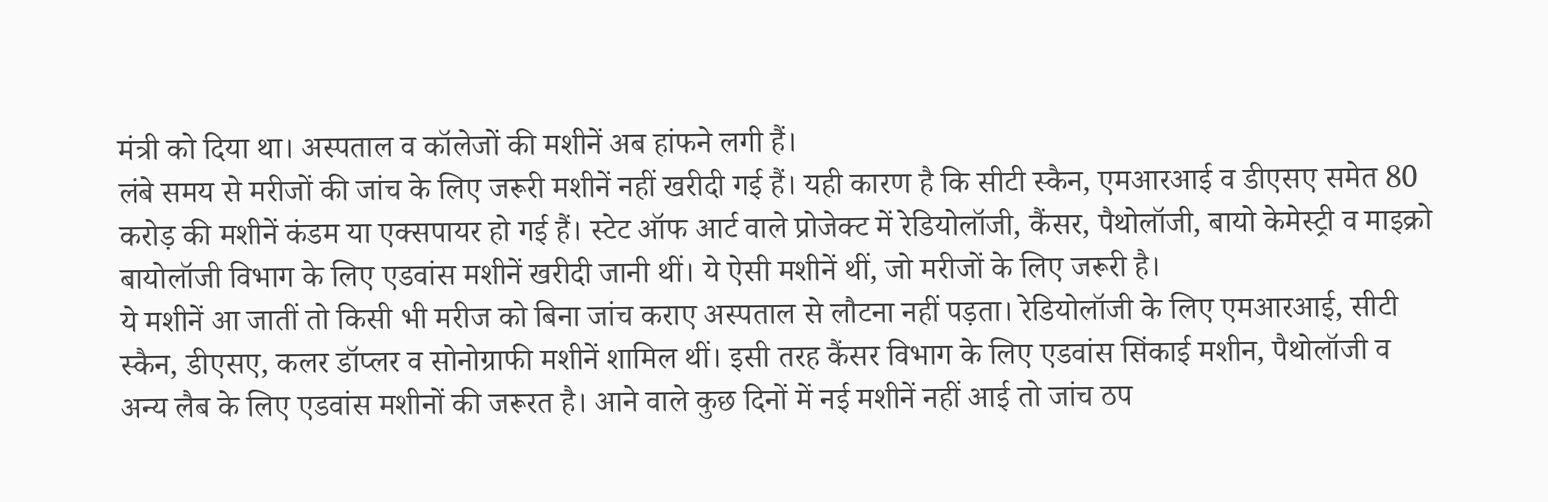मंत्री को दिया था। अस्पताल व कॉलेजों की मशीनें अब हांफने लगी हैं।
लंबे समय से मरीजों की जांच के लिए जरूरी मशीनें नहीं खरीदी गई हैं। यही कारण है कि सीटी स्कैन, एमआरआई व डीएसए समेत 80 करोड़ की मशीनें कंडम या एक्सपायर हो गई हैं। स्टेट ऑफ आर्ट वाले प्रोजेक्ट में रेडियोलॉजी, कैंसर, पैथोलॉजी, बायो केमेस्ट्री व माइक्रो बायोलॉजी विभाग के लिए एडवांस मशीनें खरीदी जानी थीं। ये ऐसी मशीनें थीं, जो मरीजों के लिए जरूरी है।
ये मशीनें आ जातीं तो किसी भी मरीज को बिना जांच कराए अस्पताल से लौटना नहीं पड़ता। रेडियोलॉजी के लिए एमआरआई, सीटी स्कैन, डीएसए, कलर डॉप्लर व सोनोग्राफी मशीनें शामिल थीं। इसी तरह कैंसर विभाग के लिए एडवांस सिंकाई मशीन, पैथोलॉजी व अन्य लैब के लिए एडवांस मशीनों की जरूरत है। आने वाले कुछ दिनों में नई मशीनें नहीं आई तो जांच ठप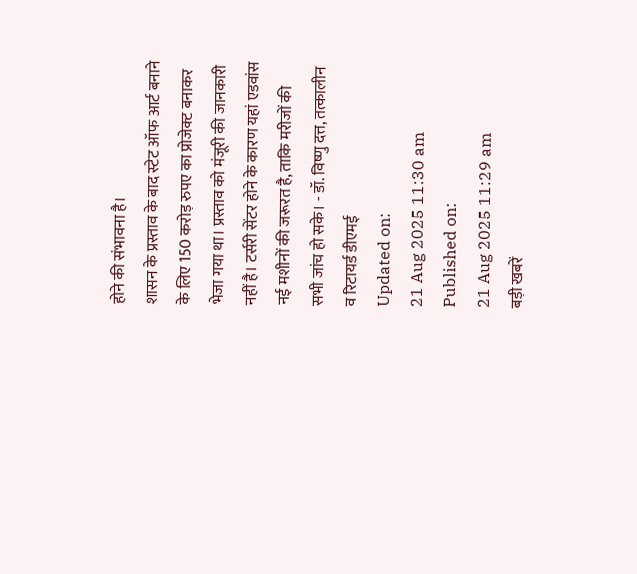होने की संभावना है।
शासन के प्रस्ताव के बाद स्टेट ऑफ आर्ट बनाने के लिए 150 करोड़ रुपए का प्रोजेक्ट बनाकर भेजा गया था। प्रस्ताव को मंजूरी की जानकारी नहीं है। टर्सरी सेंटर होने के कारण यहां एडवांस नई मशीनों की जरूरत है, ताकि मरीजों की सभी जांच हो सके। - डॉ. विष्णु दत्त, तत्कालीन व रिटायर्ड डीएमई
Updated on:
21 Aug 2025 11:30 am
Published on:
21 Aug 2025 11:29 am
बड़ी खबरें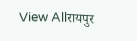View Allरायपुर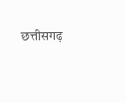छत्तीसगढ़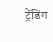ट्रेंडिंग